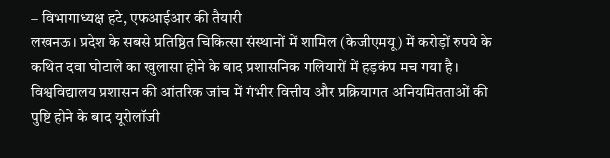– विभागाध्यक्ष हटे, एफआईआर की तैयारी
लखनऊ। प्रदेश के सबसे प्रतिष्ठित चिकित्सा संस्थानों में शामिल (केजीएमयू) में करोड़ों रुपये के कथित दवा घोटाले का खुलासा होने के बाद प्रशासनिक गलियारों में हड़कंप मच गया है। विश्वविद्यालय प्रशासन की आंतरिक जांच में गंभीर वित्तीय और प्रक्रियागत अनियमितताओं की पुष्टि होने के बाद यूरोलॉजी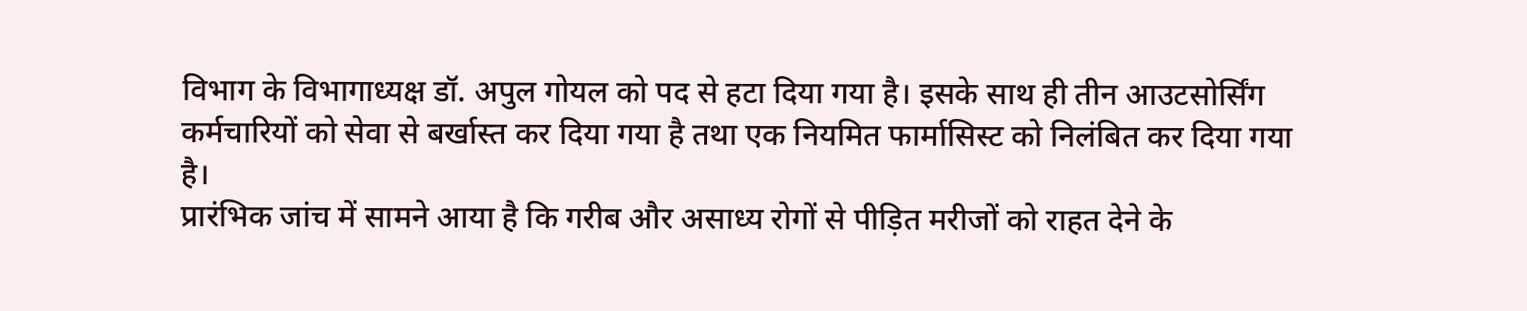विभाग के विभागाध्यक्ष डॉ. अपुल गोयल को पद से हटा दिया गया है। इसके साथ ही तीन आउटसोर्सिंग कर्मचारियों को सेवा से बर्खास्त कर दिया गया है तथा एक नियमित फार्मासिस्ट को निलंबित कर दिया गया है।
प्रारंभिक जांच में सामने आया है कि गरीब और असाध्य रोगों से पीड़ित मरीजों को राहत देने के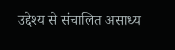उद्देश्य से संचालित असाध्य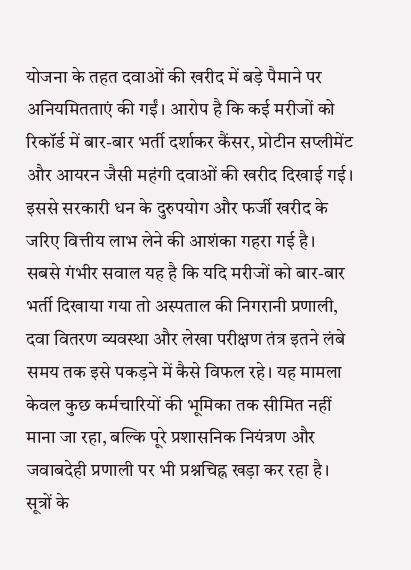योजना के तहत दवाओं की खरीद में बड़े पैमाने पर अनियमितताएं की गईं। आरोप है कि कई मरीजों को रिकॉर्ड में बार-बार भर्ती दर्शाकर कैंसर, प्रोटीन सप्लीमेंट और आयरन जैसी महंगी दवाओं की खरीद दिखाई गई। इससे सरकारी धन के दुरुपयोग और फर्जी खरीद के जरिए वित्तीय लाभ लेने की आशंका गहरा गई है।
सबसे गंभीर सवाल यह है कि यदि मरीजों को बार-बार भर्ती दिखाया गया तो अस्पताल की निगरानी प्रणाली, दवा वितरण व्यवस्था और लेखा परीक्षण तंत्र इतने लंबे समय तक इसे पकड़ने में कैसे विफल रहे। यह मामला केवल कुछ कर्मचारियों की भूमिका तक सीमित नहीं माना जा रहा, बल्कि पूरे प्रशासनिक नियंत्रण और जवाबदेही प्रणाली पर भी प्रश्नचिह्न खड़ा कर रहा है।
सूत्रों के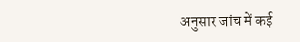अनुसार जांच में कई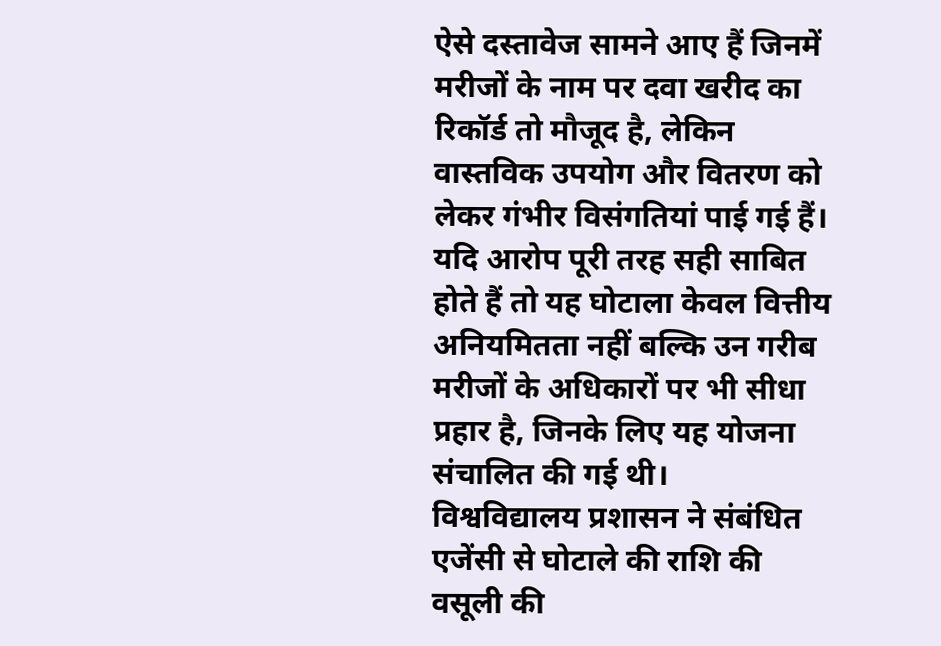ऐसे दस्तावेज सामने आए हैं जिनमें मरीजों के नाम पर दवा खरीद का रिकॉर्ड तो मौजूद है, लेकिन वास्तविक उपयोग और वितरण को लेकर गंभीर विसंगतियां पाई गई हैं। यदि आरोप पूरी तरह सही साबित होते हैं तो यह घोटाला केवल वित्तीय अनियमितता नहीं बल्कि उन गरीब मरीजों के अधिकारों पर भी सीधा प्रहार है, जिनके लिए यह योजना संचालित की गई थी।
विश्वविद्यालय प्रशासन ने संबंधित एजेंसी से घोटाले की राशि की वसूली की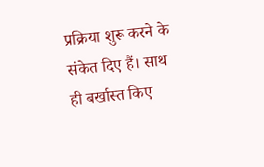प्रक्रिया शुरू करने के संकेत दिए हैं। साथ ही बर्खास्त किए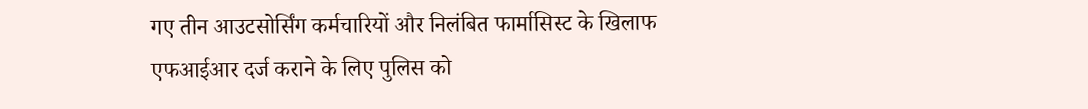गए तीन आउटसोर्सिंग कर्मचारियों और निलंबित फार्मासिस्ट के खिलाफ एफआईआर दर्ज कराने के लिए पुलिस को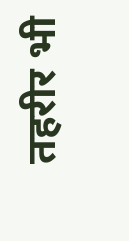तहरीर भी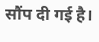सौंप दी गई है।